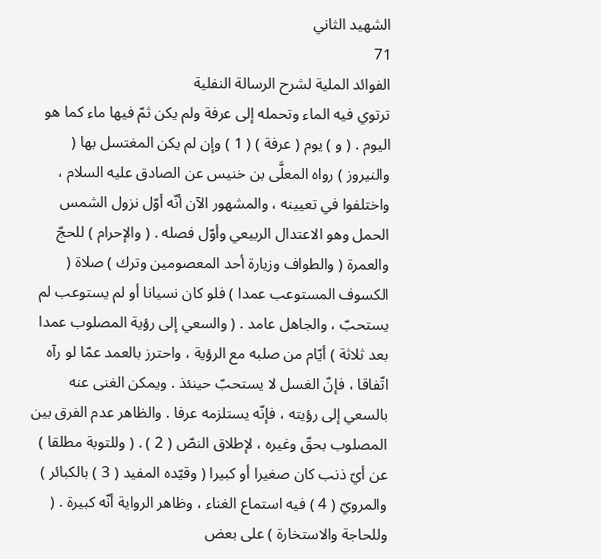الشهيد الثاني
71
الفوائد الملية لشرح الرسالة النفلية
ترتوي فيه الماء وتحمله إلى عرفة ولم يكن ثمّ فيها ماء كما هو اليوم . ( و ) يوم ( عرفة ) ( 1 ) وإن لم يكن المغتسل بها ( والنيروز ) رواه المعلَّى بن خنيس عن الصادق عليه السلام ، واختلفوا في تعيينه ، والمشهور الآن أنّه أوّل نزول الشمس الحمل وهو الاعتدال الربيعي وأوّل فصله . ( والإحرام ) للحجّ والعمرة ( والطواف وزيارة أحد المعصومين وترك ) صلاة ( الكسوف المستوعب عمدا ) فلو كان نسيانا أو لم يستوعب لم يستحبّ ، والجاهل عامد . ( والسعي إلى رؤية المصلوب عمدا بعد ثلاثة ) أيّام من صلبه مع الرؤية ، واحترز بالعمد عمّا لو رآه اتّفاقا ، فإنّ الغسل لا يستحبّ حينئذ . ويمكن الغنى عنه بالسعي إلى رؤيته ، فإنّه يستلزمه عرفا . والظاهر عدم الفرق بين المصلوب بحقّ وغيره ، لإطلاق النصّ ( 2 ) . ( وللتوبة مطلقا ) عن أيّ ذنب كان صغيرا أو كبيرا ( وقيّده المفيد ( 3 ) بالكبائر ) والمرويّ ( 4 ) فيه استماع الغناء ، وظاهر الرواية أنّه كبيرة . ( وللحاجة والاستخارة ) على بعض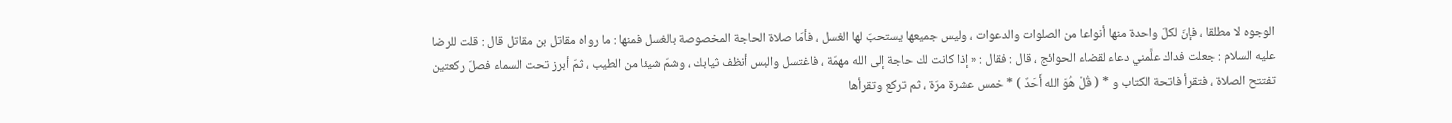الوجوه لا مطلقا ، فإنّ لكلّ واحدة منها أنواعا من الصلوات والدعوات ، وليس جميعها يستحبّ لها الغسل ، فأمّا صلاة الحاجة المخصوصة بالغسل فمنها : ما رواه مقاتل بن مقاتل قال : قلت للرضا عليه السلام : جعلت فداك علَّمني دعاء لقضاء الحوائج ، قال : فقال : « إذا كانت لك حاجة إلى الله مهمّة ، فاغتسل والبس أنظف ثيابك ، وشمّ شيئا من الطيب ، ثمّ أبرز تحت السماء فصلّ ركعتين تفتتح الصلاة ، فتقرأ فاتحة الكتاب و * ( قُلْ هُوَ الله أَحَدٌ ) * خمس عشرة مرّة ، ثم تركع وتقرأها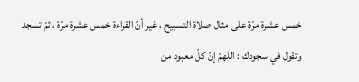خمس عشرة مرّة على مثال صلاة التسبيح ، غير أنّ القراءة خمس عشرة مرّة ، ثمّ تسجد وتقول في سجودك : اللهمّ إنّ كلّ معبود من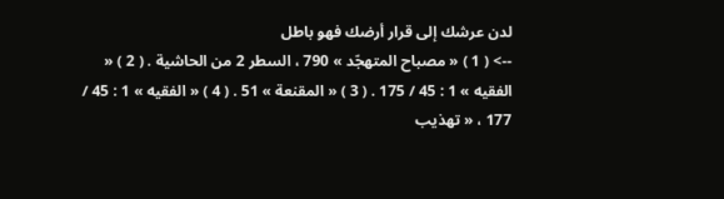لدن عرشك إلى قرار أرضك فهو باطل
--> ( 1 ) « مصباح المتهجّد » 790 ، السطر 2 من الحاشية . ( 2 ) « الفقيه » 1 : 45 / 175 . ( 3 ) « المقنعة » 51 . ( 4 ) « الفقيه » 1 : 45 / 177 ، « تهذيب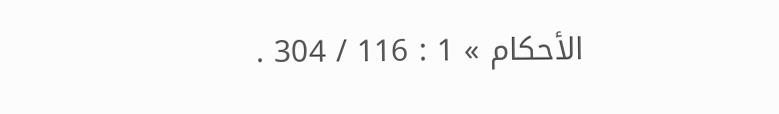الأحكام » 1 : 116 / 304 .